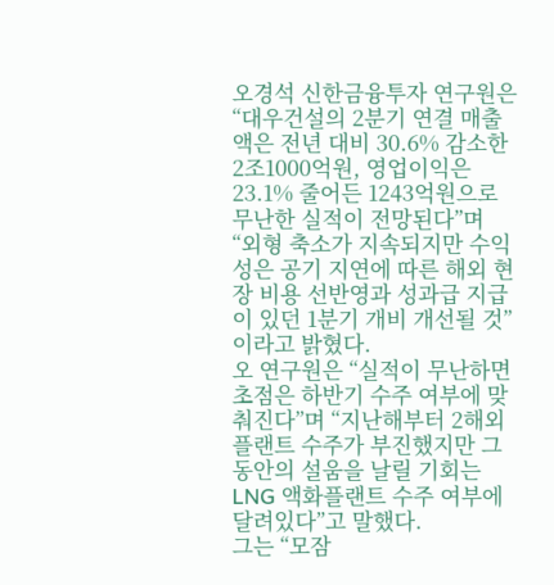오경석 신한금융투자 연구원은 “대우건설의 2분기 연결 매출액은 전년 대비 30.6% 감소한 2조1000억원, 영업이익은 23.1% 줄어든 1243억원으로 무난한 실적이 전망된다”며 “외형 축소가 지속되지만 수익성은 공기 지연에 따른 해외 현장 비용 선반영과 성과급 지급이 있던 1분기 개비 개선될 것”이라고 밝혔다.
오 연구원은 “실적이 무난하면 초점은 하반기 수주 여부에 맞춰진다”며 “지난해부터 2해외 플랜트 수주가 부진했지만 그동안의 설움을 날릴 기회는 LNG 액화플랜트 수주 여부에 달려있다”고 말했다.
그는 “모잠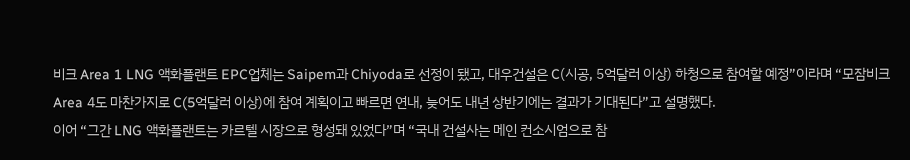비크 Area 1 LNG 액화플랜트 EPC업체는 Saipem과 Chiyoda로 선정이 됐고, 대우건설은 C(시공, 5억달러 이상) 하청으로 참여할 예정”이라며 “모잠비크 Area 4도 마찬가지로 C(5억달러 이상)에 참여 계획이고 빠르면 연내, 늦어도 내년 상반기에는 결과가 기대된다”고 설명했다.
이어 “그간 LNG 액화플랜트는 카르텔 시장으로 형성돼 있었다”며 “국내 건설사는 메인 컨소시엄으로 참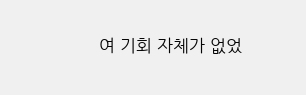여 기회 자체가 없었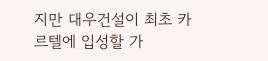지만 대우건설이 최초 카르텔에 입성할 가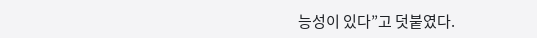능성이 있다”고 덧붙였다.